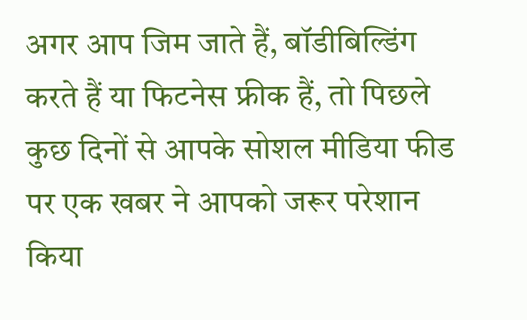अगर आप जिम जाते हैं, बॉडीबिल्डिंग करते हैं या फिटनेस फ्रीक हैं, तो पिछले कुछ दिनों से आपके सोशल मीडिया फीड पर एक खबर ने आपको जरूर परेशान किया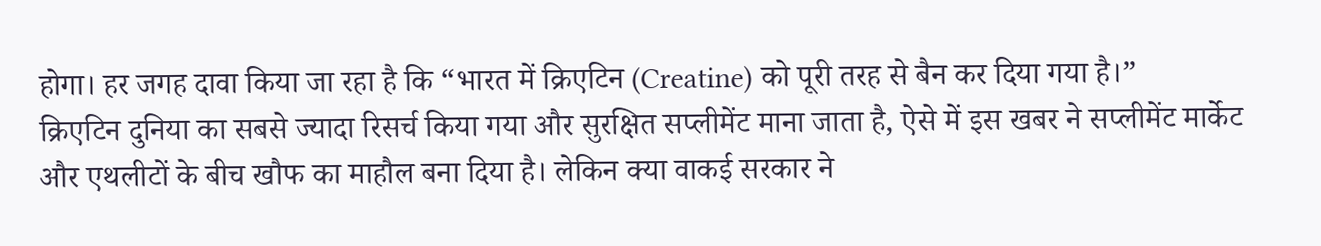होगा। हर जगह दावा किया जा रहा है कि “भारत में क्रिएटिन (Creatine) को पूरी तरह से बैन कर दिया गया है।”
क्रिएटिन दुनिया का सबसे ज्यादा रिसर्च किया गया और सुरक्षित सप्लीमेंट माना जाता है, ऐसे में इस खबर ने सप्लीमेंट मार्केट और एथलीटों के बीच खौफ का माहौल बना दिया है। लेकिन क्या वाकई सरकार ने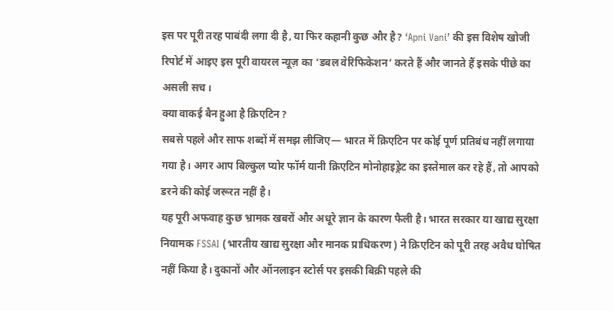इस पर पूरी तरह पाबंदी लगा दी है, या फिर कहानी कुछ और है? ‘Apni Vani’ की इस विशेष खोजी रिपोर्ट में आइए इस पूरी वायरल न्यूज़ का ‘डबल वेरिफिकेशन’ करते हैं और जानते हैं इसके पीछे का असली सच।
क्या वाकई बैन हुआ है क्रिएटिन?
सबसे पहले और साफ शब्दों में समझ लीजिए— भारत में क्रिएटिन पर कोई पूर्ण प्रतिबंध नहीं लगाया गया है। अगर आप बिल्कुल प्योर फॉर्म यानी क्रिएटिन मोनोहाइड्रेट का इस्तेमाल कर रहे हैं, तो आपको डरने की कोई जरूरत नहीं है।
यह पूरी अफवाह कुछ भ्रामक खबरों और अधूरे ज्ञान के कारण फैली है। भारत सरकार या खाद्य सुरक्षा नियामक FSSAI (भारतीय खाद्य सुरक्षा और मानक प्राधिकरण) ने क्रिएटिन को पूरी तरह अवैध घोषित नहीं किया है। दुकानों और ऑनलाइन स्टोर्स पर इसकी बिक्री पहले की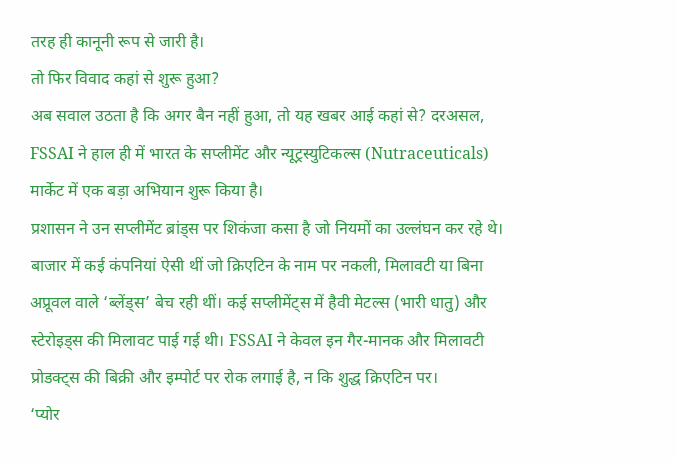तरह ही कानूनी रूप से जारी है।
तो फिर विवाद कहां से शुरू हुआ?
अब सवाल उठता है कि अगर बैन नहीं हुआ, तो यह खबर आई कहां से? दरअसल, FSSAI ने हाल ही में भारत के सप्लीमेंट और न्यूट्रस्युटिकल्स (Nutraceuticals) मार्केट में एक बड़ा अभियान शुरू किया है।
प्रशासन ने उन सप्लीमेंट ब्रांड्स पर शिकंजा कसा है जो नियमों का उल्लंघन कर रहे थे। बाजार में कई कंपनियां ऐसी थीं जो क्रिएटिन के नाम पर नकली, मिलावटी या बिना अप्रूवल वाले ‘ब्लेंड्स’ बेच रही थीं। कई सप्लीमेंट्स में हैवी मेटल्स (भारी धातु) और स्टेरोइड्स की मिलावट पाई गई थी। FSSAI ने केवल इन गैर-मानक और मिलावटी प्रोडक्ट्स की बिक्री और इम्पोर्ट पर रोक लगाई है, न कि शुद्ध क्रिएटिन पर।
‘प्योर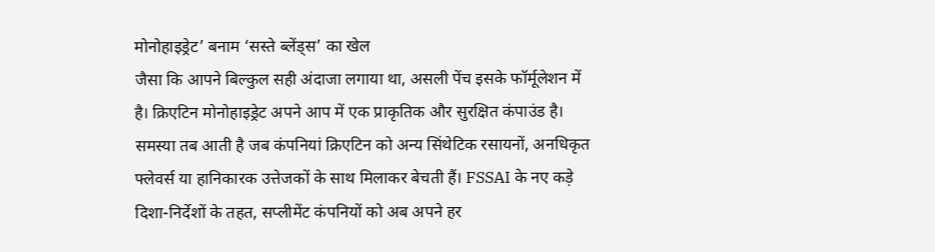मोनोहाइड्रेट’ बनाम ‘सस्ते ब्लेंड्स’ का खेल
जैसा कि आपने बिल्कुल सही अंदाजा लगाया था, असली पेंच इसके फॉर्मूलेशन में है। क्रिएटिन मोनोहाइड्रेट अपने आप में एक प्राकृतिक और सुरक्षित कंपाउंड है।
समस्या तब आती है जब कंपनियां क्रिएटिन को अन्य सिंथेटिक रसायनों, अनधिकृत फ्लेवर्स या हानिकारक उत्तेजकों के साथ मिलाकर बेचती हैं। FSSAI के नए कड़े दिशा-निर्देशों के तहत, सप्लीमेंट कंपनियों को अब अपने हर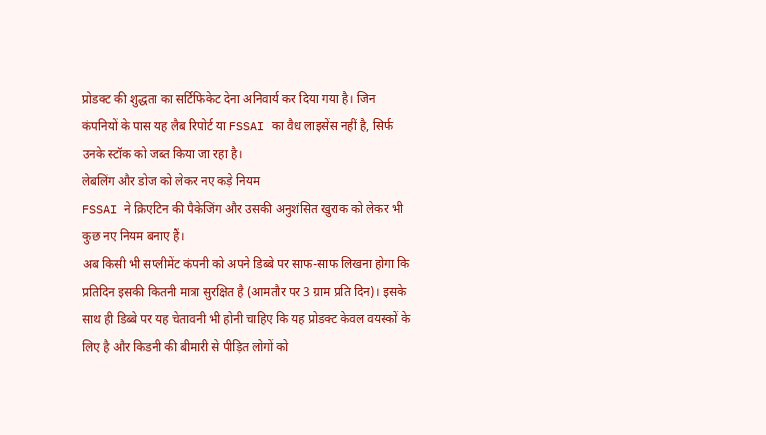प्रोडक्ट की शुद्धता का सर्टिफिकेट देना अनिवार्य कर दिया गया है। जिन कंपनियों के पास यह लैब रिपोर्ट या FSSAI का वैध लाइसेंस नहीं है, सिर्फ उनके स्टॉक को जब्त किया जा रहा है।
लेबलिंग और डोज को लेकर नए कड़े नियम
FSSAI ने क्रिएटिन की पैकेजिंग और उसकी अनुशंसित खुराक को लेकर भी कुछ नए नियम बनाए हैं।
अब किसी भी सप्लीमेंट कंपनी को अपने डिब्बे पर साफ-साफ लिखना होगा कि प्रतिदिन इसकी कितनी मात्रा सुरक्षित है (आमतौर पर 3 ग्राम प्रति दिन)। इसके साथ ही डिब्बे पर यह चेतावनी भी होनी चाहिए कि यह प्रोडक्ट केवल वयस्कों के लिए है और किडनी की बीमारी से पीड़ित लोगों को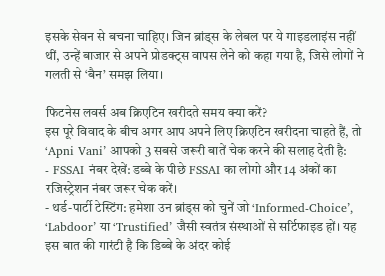इसके सेवन से बचना चाहिए। जिन ब्रांड्स के लेबल पर ये गाइडलाइंस नहीं थीं, उन्हें बाजार से अपने प्रोडक्ट्स वापस लेने को कहा गया है, जिसे लोगों ने गलती से ‘बैन’ समझ लिया।

फिटनेस लवर्स अब क्रिएटिन खरीदते समय क्या करें?
इस पूरे विवाद के बीच अगर आप अपने लिए क्रिएटिन खरीदना चाहते हैं, तो ‘Apni Vani’ आपको 3 सबसे जरूरी बातें चेक करने की सलाह देती है:
- FSSAI नंबर देखें: डब्बे के पीछे FSSAI का लोगो और 14 अंकों का रजिस्ट्रेशन नंबर जरूर चेक करें।
- थर्ड-पार्टी टेस्टिंग: हमेशा उन ब्रांड्स को चुनें जो ‘Informed-Choice’, ‘Labdoor’ या ‘Trustified’ जैसी स्वतंत्र संस्थाओं से सर्टिफाइड हों। यह इस बात की गारंटी है कि डिब्बे के अंदर कोई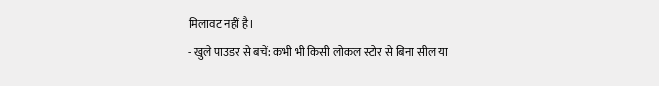मिलावट नहीं है।
- खुले पाउडर से बचें: कभी भी किसी लोकल स्टोर से बिना सील या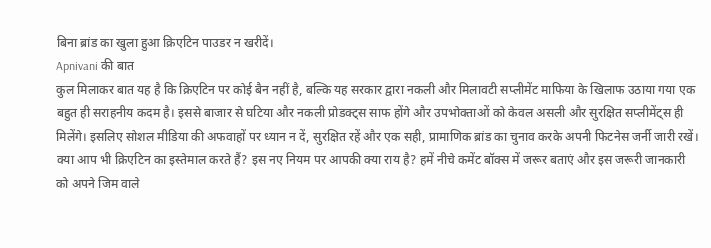बिना ब्रांड का खुला हुआ क्रिएटिन पाउडर न खरीदें।
Apnivani की बात
कुल मिलाकर बात यह है कि क्रिएटिन पर कोई बैन नहीं है, बल्कि यह सरकार द्वारा नकली और मिलावटी सप्लीमेंट माफिया के खिलाफ उठाया गया एक बहुत ही सराहनीय कदम है। इससे बाजार से घटिया और नकली प्रोडक्ट्स साफ होंगे और उपभोक्ताओं को केवल असली और सुरक्षित सप्लीमेंट्स ही मिलेंगे। इसलिए सोशल मीडिया की अफवाहों पर ध्यान न दें, सुरक्षित रहें और एक सही, प्रामाणिक ब्रांड का चुनाव करके अपनी फिटनेस जर्नी जारी रखें।
क्या आप भी क्रिएटिन का इस्तेमाल करते हैं? इस नए नियम पर आपकी क्या राय है? हमें नीचे कमेंट बॉक्स में जरूर बताएं और इस जरूरी जानकारी को अपने जिम वाले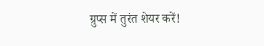ग्रुप्स में तुरंत शेयर करें!